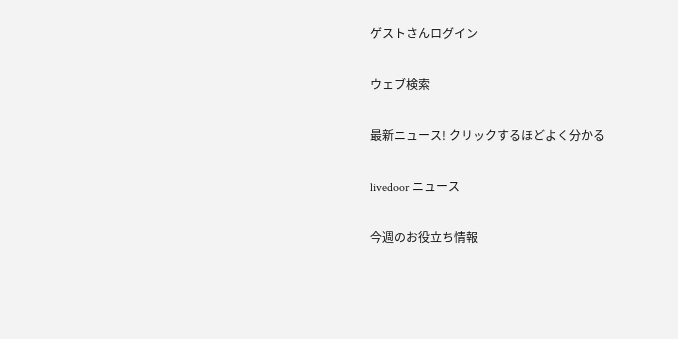ゲストさんログイン

ウェブ検索

最新ニュース! クリックするほどよく分かる

livedoor ニュース

今週のお役立ち情報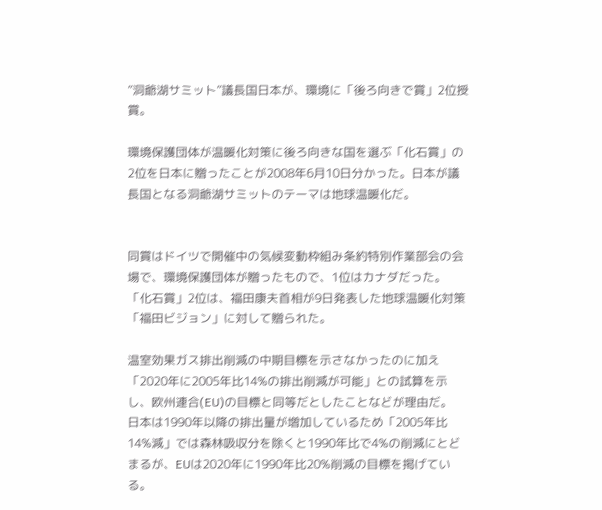”洞爺湖サミット”議長国日本が、環境に「後ろ向きで賞」2位授賞。

環境保護団体が温暖化対策に後ろ向きな国を選ぶ「化石賞」の2位を日本に贈ったことが2008年6月10日分かった。日本が議長国となる洞爺湖サミットのテーマは地球温暖化だ。


同賞はドイツで開催中の気候変動枠組み条約特別作業部会の会場で、環境保護団体が贈ったもので、1位はカナダだった。
「化石賞」2位は、福田康夫首相が9日発表した地球温暖化対策「福田ビジョン」に対して贈られた。

温室効果ガス排出削減の中期目標を示さなかったのに加え「2020年に2005年比14%の排出削減が可能」との試算を示し、欧州連合(EU)の目標と同等だとしたことなどが理由だ。
日本は1990年以降の排出量が増加しているため「2005年比14%減」では森林吸収分を除くと1990年比で4%の削減にとどまるが、EUは2020年に1990年比20%削減の目標を掲げている。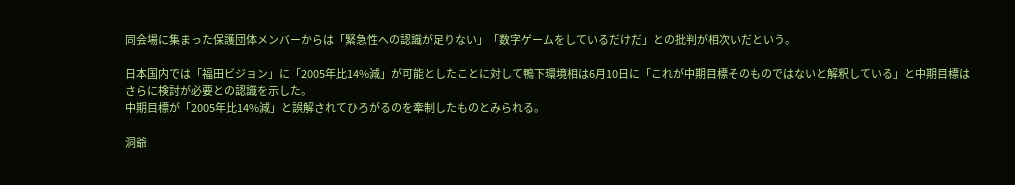同会場に集まった保護団体メンバーからは「緊急性への認識が足りない」「数字ゲームをしているだけだ」との批判が相次いだという。

日本国内では「福田ビジョン」に「2005年比14%減」が可能としたことに対して鴨下環境相は6月10日に「これが中期目標そのものではないと解釈している」と中期目標はさらに検討が必要との認識を示した。
中期目標が「2005年比14%減」と誤解されてひろがるのを牽制したものとみられる。

洞爺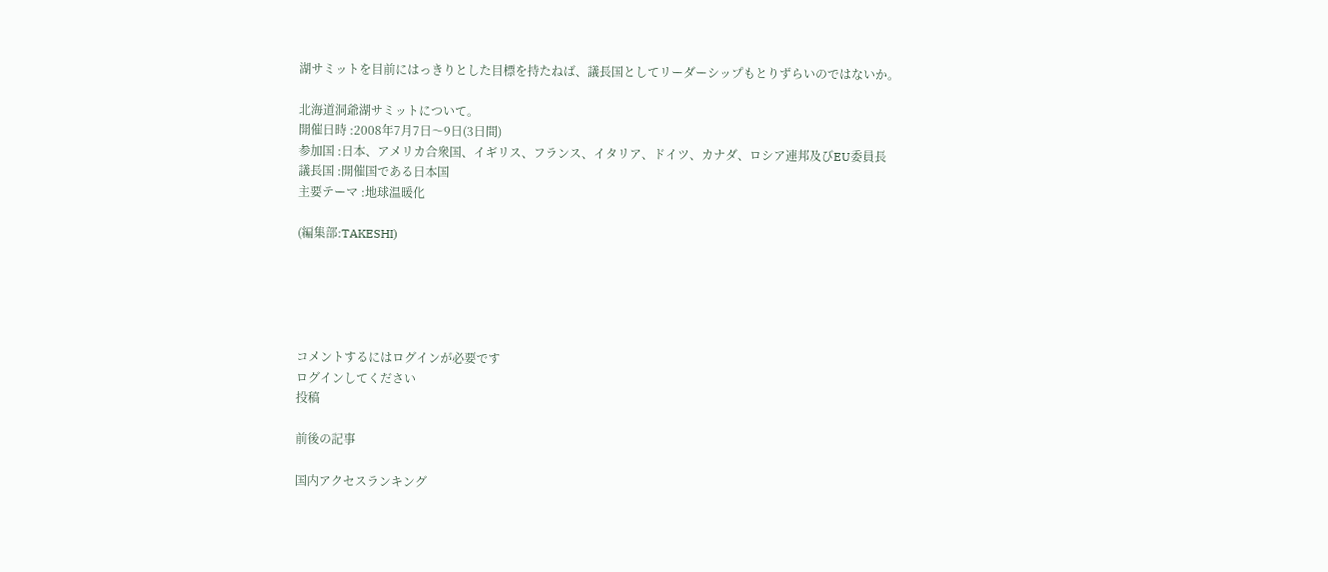湖サミットを目前にはっきりとした目標を持たねば、議長国としてリーダーシップもとりずらいのではないか。

北海道洞爺湖サミットについて。
開催日時 :2008年7月7日〜9日(3日間)
参加国 :日本、アメリカ合衆国、イギリス、フランス、イタリア、ドイツ、カナダ、ロシア連邦及びEU委員長
議長国 :開催国である日本国
主要テーマ :地球温暖化

(編集部:TAKESHI)





コメントするにはログインが必要です
ログインしてください
投稿

前後の記事

国内アクセスランキング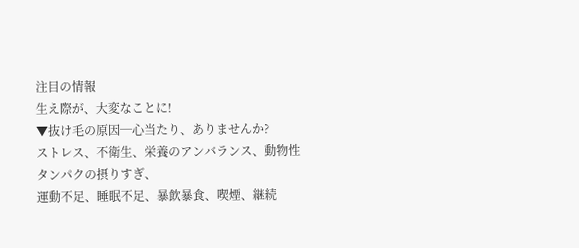注目の情報
生え際が、大変なことに!
▼抜け毛の原因─心当たり、ありませんか?
ストレス、不衛生、栄養のアンバランス、動物性タンパクの摂りすぎ、
運動不足、睡眠不足、暴飲暴食、喫煙、継続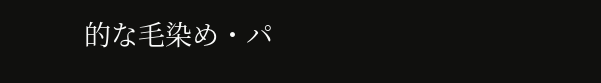的な毛染め・パ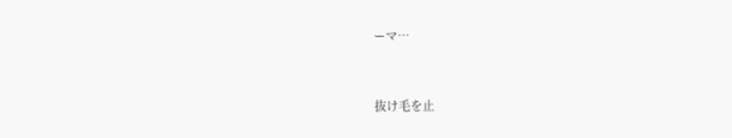ーマ…


抜け毛を止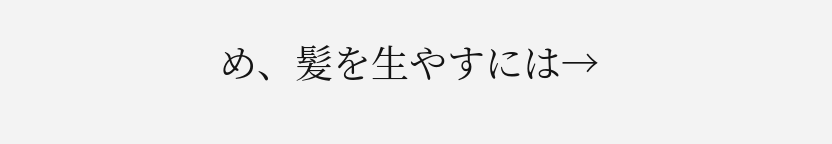め、髪を生やすには→